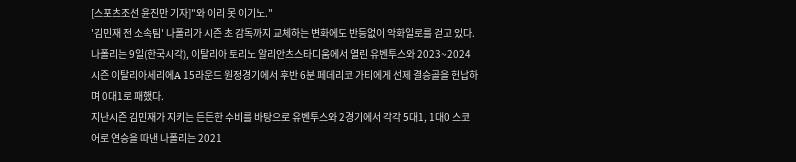[스포츠조선 윤진만 기자]"와 이리 못 이기노."
'김민재 전 소속팀' 나폴리가 시즌 초 감독까지 교체하는 변화에도 반등없이 악화일로를 걷고 있다.
나폴리는 9일(한국시각), 이탈리아 토리노 알리안츠스타디움에서 열린 유벤투스와 2023~2024시즌 이탈리아세리에A 15라운드 원정경기에서 후반 6분 페데리코 가티에게 선제 결승골을 헌납하며 0대1로 패했다.
지난시즌 김민재가 지키는 든든한 수비를 바탕으로 유벤투스와 2경기에서 각각 5대1, 1대0 스코어로 연승을 따낸 나폴리는 2021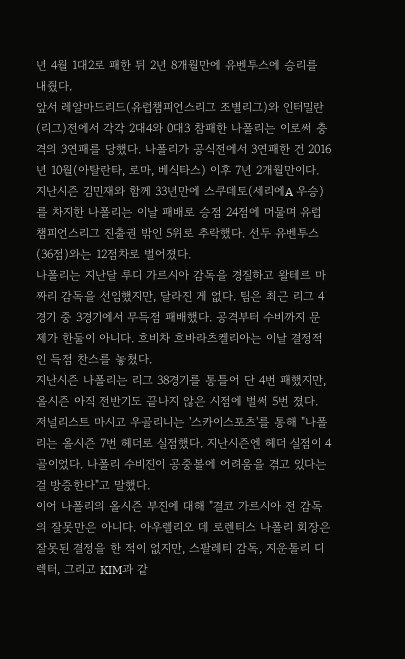년 4월 1대2로 패한 뒤 2년 8개월만에 유벤투스에 승리를 내줬다.
앞서 레알마드리드(유럽챔피언스리그 조별리그)와 인터밀란(리그)전에서 각각 2대4와 0대3 참패한 나폴리는 이로써 충격의 3연패를 당했다. 나폴리가 공식전에서 3연패한 건 2016년 10월(아탈란타, 로마, 베식타스) 이후 7년 2개월만이다.
지난시즌 김민재와 함께 33년만에 스쿠데토(세리에A 우승)를 차지한 나폴리는 이날 패배로 승점 24점에 머물며 유럽챔피언스리그 진출권 밖인 5위로 추락했다. 선두 유벤투스(36점)와는 12점차로 벌어졌다.
나폴리는 지난달 루디 가르시아 감독을 경질하고 왈테르 마짜리 감독을 선임했지만, 달라진 게 없다. 팀은 최근 리그 4경기 중 3경기에서 무득점 패배했다. 공격부터 수비까지 문제가 한둘이 아니다. 흐비차 흐바라츠켈리아는 이날 결정적인 득점 찬스를 놓쳤다.
지난시즌 나폴리는 리그 38경기를 통틀어 단 4번 패했지만, 올시즌 아직 전반기도 끝나지 않은 시점에 벌써 5번 졌다.
저널리스트 마시고 우골리니는 '스카이스포츠'를 통해 "나폴리는 올시즌 7번 헤더로 실점했다. 지난시즌엔 헤더 실점이 4골이었다. 나폴리 수비진이 공중볼에 어려움을 겪고 있다는 걸 방증한다"고 말했다.
이어 나폴리의 올시즌 부진에 대해 "결코 가르시아 전 감독의 잘못만은 아니다. 아우렐리오 데 로렌티스 나폴리 회장은 잘못된 결정을 한 적이 없지만, 스팔레티 감독, 지운톨리 디렉터, 그리고 KIM과 같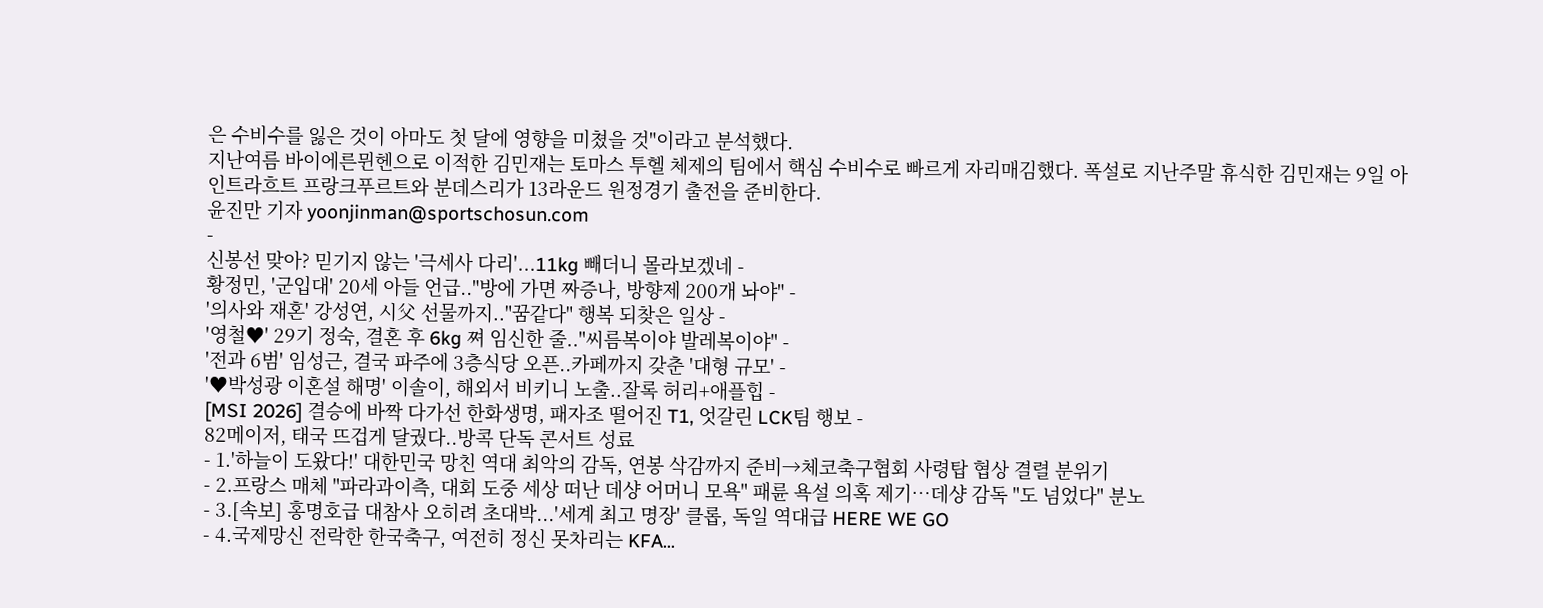은 수비수를 잃은 것이 아마도 첫 달에 영향을 미쳤을 것"이라고 분석했다.
지난여름 바이에른뮌헨으로 이적한 김민재는 토마스 투헬 체제의 팀에서 핵심 수비수로 빠르게 자리매김했다. 폭설로 지난주말 휴식한 김민재는 9일 아인트라흐트 프랑크푸르트와 분데스리가 13라운드 원정경기 출전을 준비한다.
윤진만 기자 yoonjinman@sportschosun.com
-
신봉선 맞아? 믿기지 않는 '극세사 다리'...11kg 빼더니 몰라보겠네 -
황정민, '군입대' 20세 아들 언급.."방에 가면 짜증나, 방향제 200개 놔야" -
'의사와 재혼' 강성연, 시父 선물까지.."꿈같다" 행복 되찾은 일상 -
'영철♥' 29기 정숙, 결혼 후 6kg 쪄 임신한 줄.."씨름복이야 발레복이야" -
'전과 6범' 임성근, 결국 파주에 3층식당 오픈..카페까지 갖춘 '대형 규모' -
'♥박성광 이혼설 해명' 이솔이, 해외서 비키니 노출..잘록 허리+애플힙 -
[MSI 2026] 결승에 바짝 다가선 한화생명, 패자조 떨어진 T1, 엇갈린 LCK팀 행보 -
82메이저, 태국 뜨겁게 달궜다..방콕 단독 콘서트 성료
- 1.'하늘이 도왔다!' 대한민국 망친 역대 최악의 감독, 연봉 삭감까지 준비→체코축구협회 사령탑 협상 결렬 분위기
- 2.프랑스 매체 "파라과이측, 대회 도중 세상 떠난 데샹 어머니 모욕" 패륜 욕설 의혹 제기…데샹 감독 "도 넘었다" 분노
- 3.[속보] 홍명호급 대참사 오히려 초대박...'세계 최고 명장' 클롭, 독일 역대급 HERE WE GO
- 4.국제망신 전락한 한국축구, 여전히 정신 못차리는 KFA...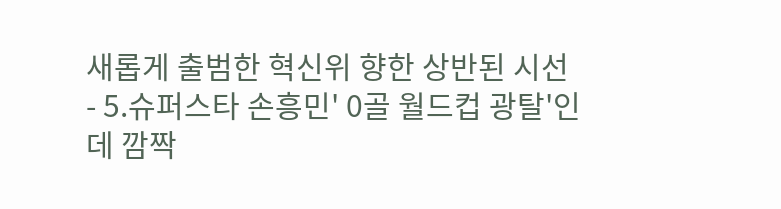새롭게 출범한 혁신위 향한 상반된 시선
- 5.슈퍼스타 손흥민' 0골 월드컵 광탈'인데 깜짝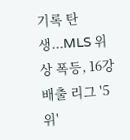기록 탄생...MLS 위상 폭등, 16강 배출 리그 '5위'